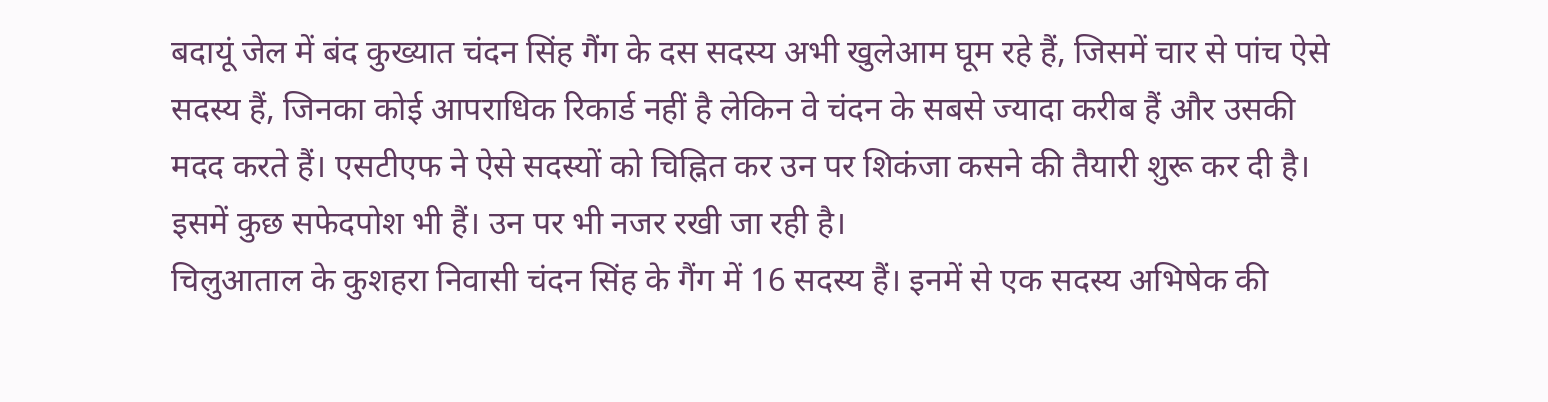बदायूं जेल में बंद कुख्यात चंदन सिंह गैंग के दस सदस्य अभी खुलेआम घूम रहे हैं, जिसमें चार से पांच ऐसे सदस्य हैं, जिनका कोई आपराधिक रिकार्ड नहीं है लेकिन वे चंदन के सबसे ज्यादा करीब हैं और उसकी मदद करते हैं। एसटीएफ ने ऐसे सदस्यों को चिह्नित कर उन पर शिकंजा कसने की तैयारी शुरू कर दी है। इसमें कुछ सफेदपोश भी हैं। उन पर भी नजर रखी जा रही है।
चिलुआताल के कुशहरा निवासी चंदन सिंह के गैंग में 16 सदस्य हैं। इनमें से एक सदस्य अभिषेक की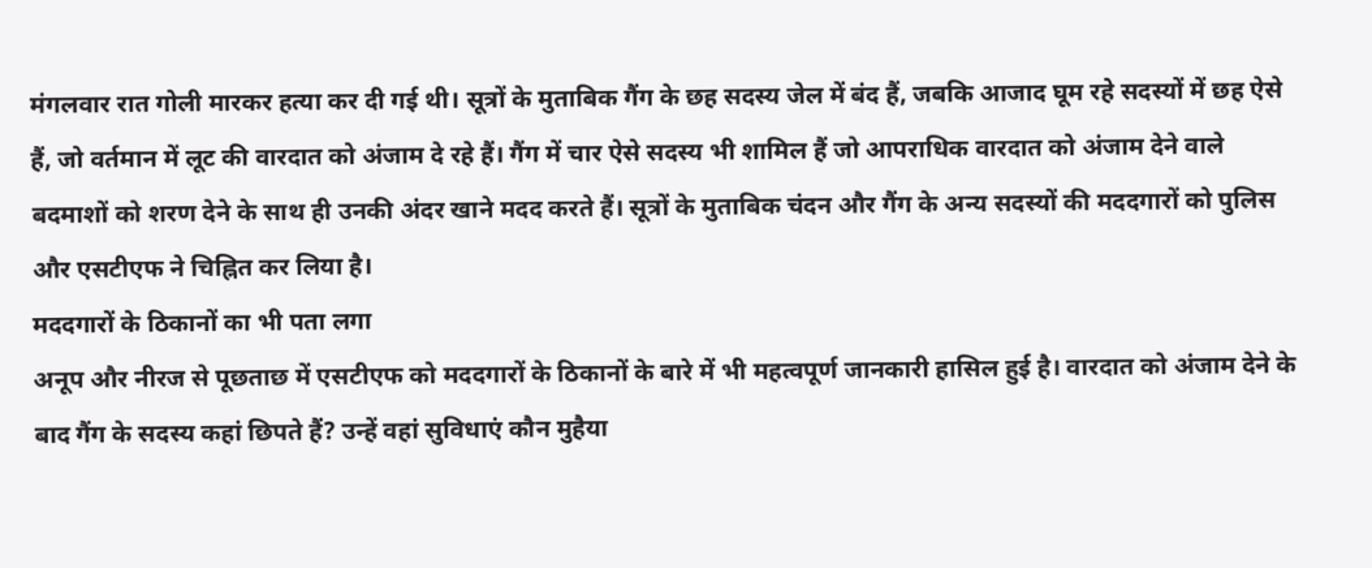मंगलवार रात गोली मारकर हत्या कर दी गई थी। सूत्रों के मुताबिक गैंग के छह सदस्य जेल में बंद हैं, जबकि आजाद घूम रहे सदस्यों में छह ऐसे हैं, जो वर्तमान में लूट की वारदात को अंजाम दे रहे हैं। गैंग में चार ऐसे सदस्य भी शामिल हैं जो आपराधिक वारदात को अंजाम देने वाले बदमाशों को शरण देने के साथ ही उनकी अंदर खाने मदद करते हैं। सूत्रों के मुताबिक चंदन और गैंग के अन्य सदस्यों की मददगारों को पुलिस और एसटीएफ ने चिह्नित कर लिया है।
मददगारों के ठिकानों का भी पता लगा
अनूप और नीरज से पूछताछ में एसटीएफ को मददगारों के ठिकानों के बारे में भी महत्वपूर्ण जानकारी हासिल हुई है। वारदात को अंजाम देने के बाद गैंग के सदस्य कहां छिपते हैं? उन्हें वहां सुविधाएं कौन मुहैया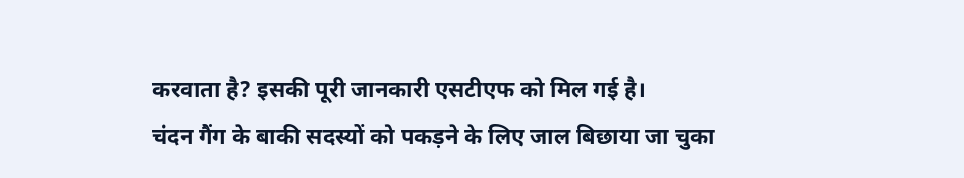करवाता है? इसकी पूरी जानकारी एसटीएफ को मिल गई है।
चंदन गैंग के बाकी सदस्यों को पकड़ने के लिए जाल बिछाया जा चुका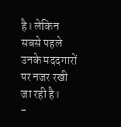है। लेकिन सबसे पहले उनके मददगारों पर नजर रखी जा रही है।
-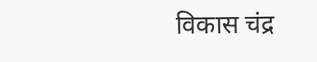विकास चंद्र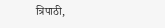त्रिपाठी,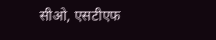सीओ, एसटीएफ